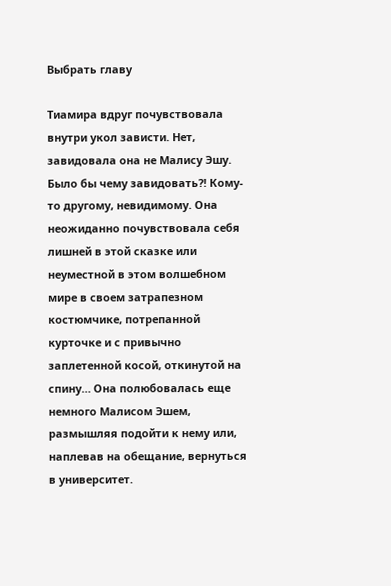Выбрать главу

Тиамира вдруг почувствовала внутри укол зависти. Нет, завидовала она не Малису Эшу. Было бы чему завидовать?! Кому-то другому, невидимому. Она неожиданно почувствовала себя лишней в этой сказке или неуместной в этом волшебном мире в своем затрапезном костюмчике, потрепанной курточке и с привычно заплетенной косой, откинутой на спину… Она полюбовалась еще немного Малисом Эшем, размышляя подойти к нему или, наплевав на обещание, вернуться в университет.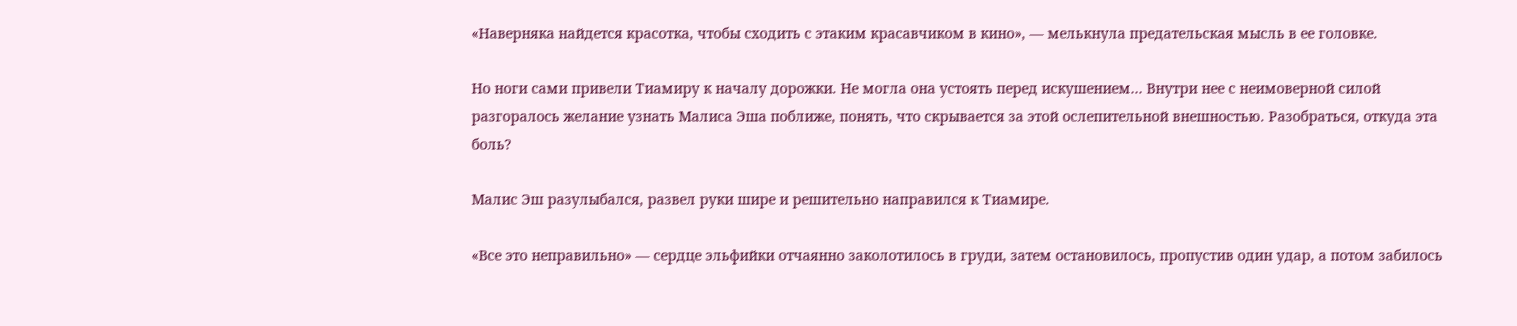«Наверняка найдется красотка, чтобы сходить с этаким красавчиком в кино», — мелькнула предательская мысль в ее головке.

Но ноги сами привели Тиамиру к началу дорожки. Не могла она устоять перед искушением… Внутри нее с неимоверной силой разгоралось желание узнать Малиса Эша поближе, понять, что скрывается за этой ослепительной внешностью. Разобраться, откуда эта боль?

Малис Эш разулыбался, развел руки шире и решительно направился к Тиамире.

«Все это неправильно» — сердце эльфийки отчаянно заколотилось в груди, затем остановилось, пропустив один удар, а потом забилось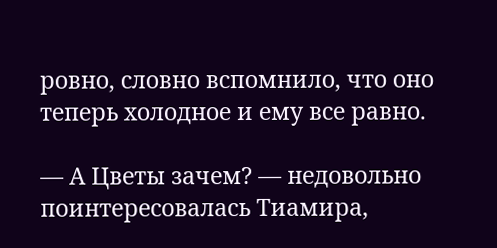ровно, словно вспомнило, что оно теперь холодное и ему все равно.

— А Цветы зачем? — недовольно поинтересовалась Тиамира,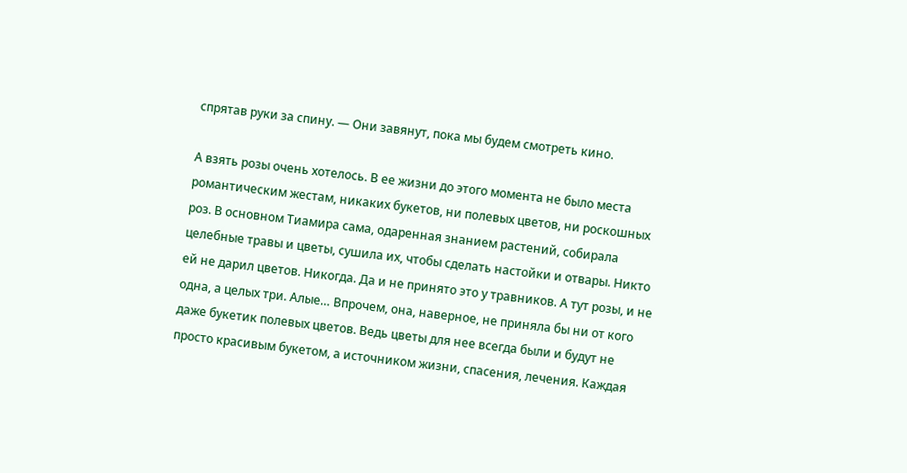спрятав руки за спину. — Они завянут, пока мы будем смотреть кино.

А взять розы очень хотелось. В ее жизни до этого момента не было места романтическим жестам, никаких букетов, ни полевых цветов, ни роскошных роз. В основном Тиамира сама, одаренная знанием растений, собирала целебные травы и цветы, сушила их, чтобы сделать настойки и отвары. Никто ей не дарил цветов. Никогда. Да и не принято это у травников. А тут розы, и не одна, а целых три. Алые… Впрочем, она, наверное, не приняла бы ни от кого даже букетик полевых цветов. Ведь цветы для нее всегда были и будут не просто красивым букетом, а источником жизни, спасения, лечения. Каждая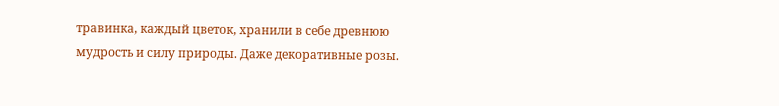травинка, каждый цветок, хранили в себе древнюю мудрость и силу природы. Даже декоративные розы.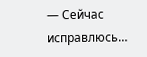— Сейчас исправлюсь…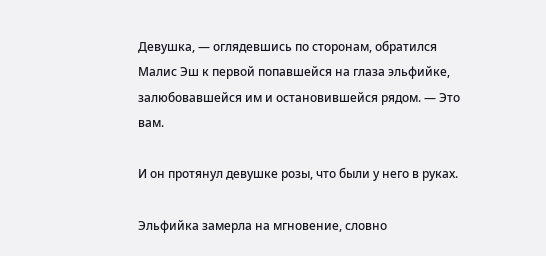Девушка, — оглядевшись по сторонам, обратился Малис Эш к первой попавшейся на глаза эльфийке, залюбовавшейся им и остановившейся рядом. — Это вам.

И он протянул девушке розы, что были у него в руках.

Эльфийка замерла на мгновение, словно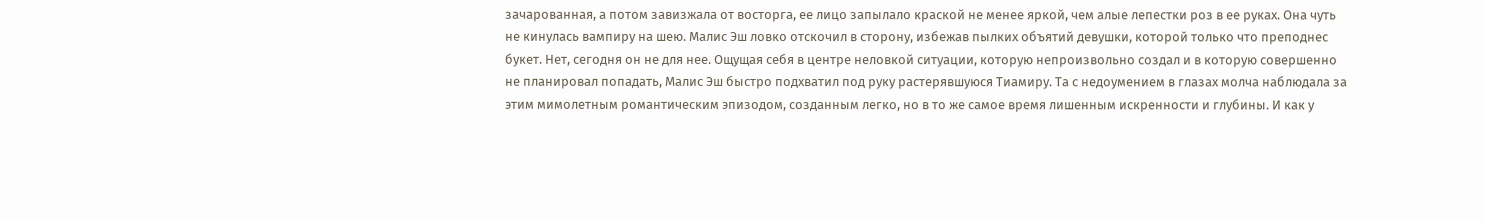зачарованная, а потом завизжала от восторга, ее лицо запылало краской не менее яркой, чем алые лепестки роз в ее руках. Она чуть не кинулась вампиру на шею. Малис Эш ловко отскочил в сторону, избежав пылких объятий девушки, которой только что преподнес букет. Нет, сегодня он не для нее. Ощущая себя в центре неловкой ситуации, которую непроизвольно создал и в которую совершенно не планировал попадать, Малис Эш быстро подхватил под руку растерявшуюся Тиамиру. Та с недоумением в глазах молча наблюдала за этим мимолетным романтическим эпизодом, созданным легко, но в то же самое время лишенным искренности и глубины. И как у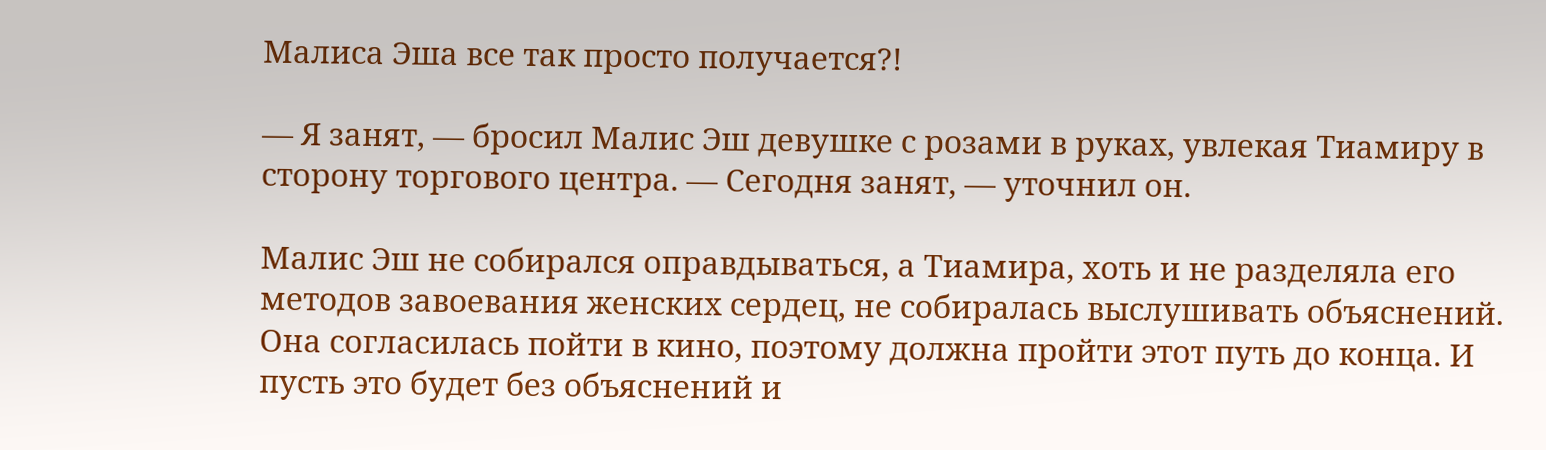Малиса Эша все так просто получается?!

— Я занят, — бросил Малис Эш девушке с розами в руках, увлекая Тиамиру в сторону торгового центра. — Сегодня занят, — уточнил он.

Малис Эш не собирался оправдываться, а Тиамира, хоть и не разделяла его методов завоевания женских сердец, не собиралась выслушивать объяснений. Она согласилась пойти в кино, поэтому должна пройти этот путь до конца. И пусть это будет без объяснений и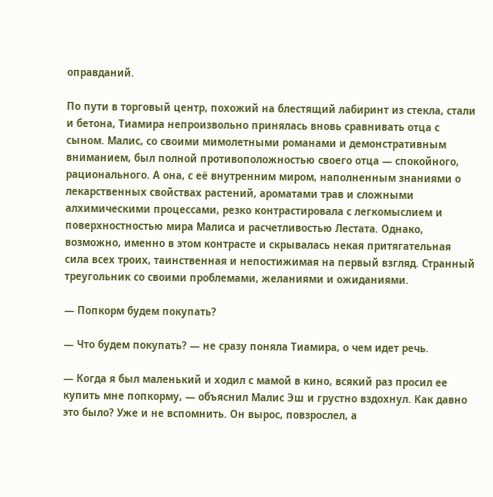оправданий.

По пути в торговый центр, похожий на блестящий лабиринт из стекла, стали и бетона, Тиамира непроизвольно принялась вновь сравнивать отца с сыном. Малис, со своими мимолетными романами и демонстративным вниманием, был полной противоположностью своего отца — спокойного, рационального. А она, с её внутренним миром, наполненным знаниями о лекарственных свойствах растений, ароматами трав и сложными алхимическими процессами, резко контрастировала с легкомыслием и поверхностностью мира Малиса и расчетливостью Лестата. Однако, возможно, именно в этом контрасте и скрывалась некая притягательная сила всех троих, таинственная и непостижимая на первый взгляд. Странный треугольник со своими проблемами, желаниями и ожиданиями.

— Попкорм будем покупать?

— Что будем покупать? — не сразу поняла Тиамира, о чем идет речь.

— Когда я был маленький и ходил с мамой в кино, всякий раз просил ее купить мне попкорму, — объяснил Малис Эш и грустно вздохнул. Как давно это было? Уже и не вспомнить. Он вырос, повзрослел, а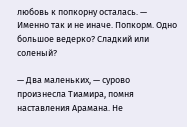любовь к попкорну осталась. — Именно так и не иначе. Попкорм. Одно большое ведерко? Сладкий или соленый?

— Два маленьких, — сурово произнесла Тиамира, помня наставления Арамана. Не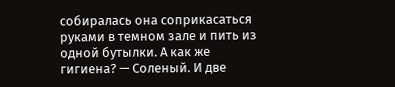собиралась она соприкасаться руками в темном зале и пить из одной бутылки. А как же гигиена? — Соленый. И две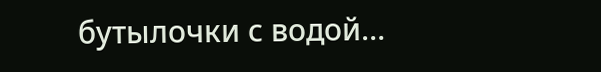бутылочки с водой…